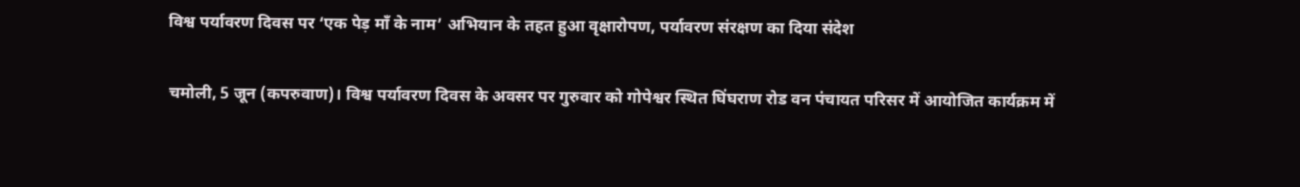विश्व पर्यावरण दिवस पर ‘एक पेड़ माँ के नाम’ अभियान के तहत हुआ वृक्षारोपण, पर्यावरण संरक्षण का दिया संदेश

चमोली, 5 जून (कपरुवाण)। विश्व पर्यावरण दिवस के अवसर पर गुरुवार को गोपेश्वर स्थित घिंघराण रोड वन पंचायत परिसर में आयोजित कार्यक्रम में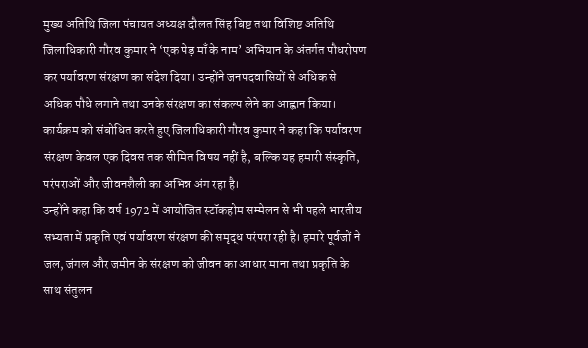मुख्य अतिथि जिला पंचायत अध्यक्ष दौलत सिंह बिष्ट तथा विशिष्ट अतिथि जिलाधिकारी गौरव कुमार ने ‘एक पेड़ माँ के नाम’ अभियान के अंतर्गत पौधरोपण कर पर्यावरण संरक्षण का संदेश दिया। उन्होंने जनपदवासियों से अधिक से अधिक पौधे लगाने तथा उनके संरक्षण का संकल्प लेने का आह्वान किया।
कार्यक्रम को संबोधित करते हुए जिलाधिकारी गौरव कुमार ने कहा कि पर्यावरण संरक्षण केवल एक दिवस तक सीमित विषय नहीं है, बल्कि यह हमारी संस्कृति, परंपराओं और जीवनशैली का अभिन्न अंग रहा है।
उन्होंने कहा कि वर्ष 1972 में आयोजित स्टॉकहोम सम्मेलन से भी पहले भारतीय सभ्यता में प्रकृति एवं पर्यावरण संरक्षण की समृद्ध परंपरा रही है। हमारे पूर्वजों ने जल, जंगल और जमीन के संरक्षण को जीवन का आधार माना तथा प्रकृति के साथ संतुलन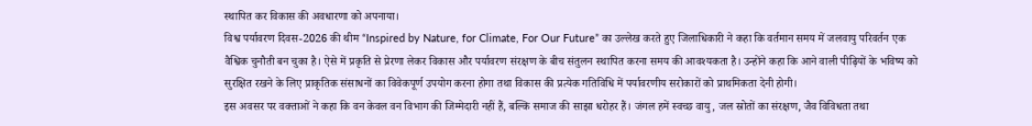स्थापित कर विकास की अवधारणा को अपनाया।
विश्व पर्यावरण दिवस-2026 की थीम “Inspired by Nature, for Climate, For Our Future” का उल्लेख करते हुए जिलाधिकारी ने कहा कि वर्तमान समय में जलवायु परिवर्तन एक वैश्विक चुनौती बन चुका है। ऐसे में प्रकृति से प्रेरणा लेकर विकास और पर्यावरण संरक्षण के बीच संतुलन स्थापित करना समय की आवश्यकता है। उन्होंने कहा कि आने वाली पीढ़ियों के भविष्य को सुरक्षित रखने के लिए प्राकृतिक संसाधनों का विवेकपूर्ण उपयोग करना होगा तथा विकास की प्रत्येक गतिविधि में पर्यावरणीय सरोकारों को प्राथमिकता देनी होगी।
इस अवसर पर वक्ताओं ने कहा कि वन केवल वन विभाग की जिम्मेदारी नहीं हैं, बल्कि समाज की साझा धरोहर हैं। जंगल हमें स्वच्छ वायु, जल स्रोतों का संरक्षण, जैव विविधता तथा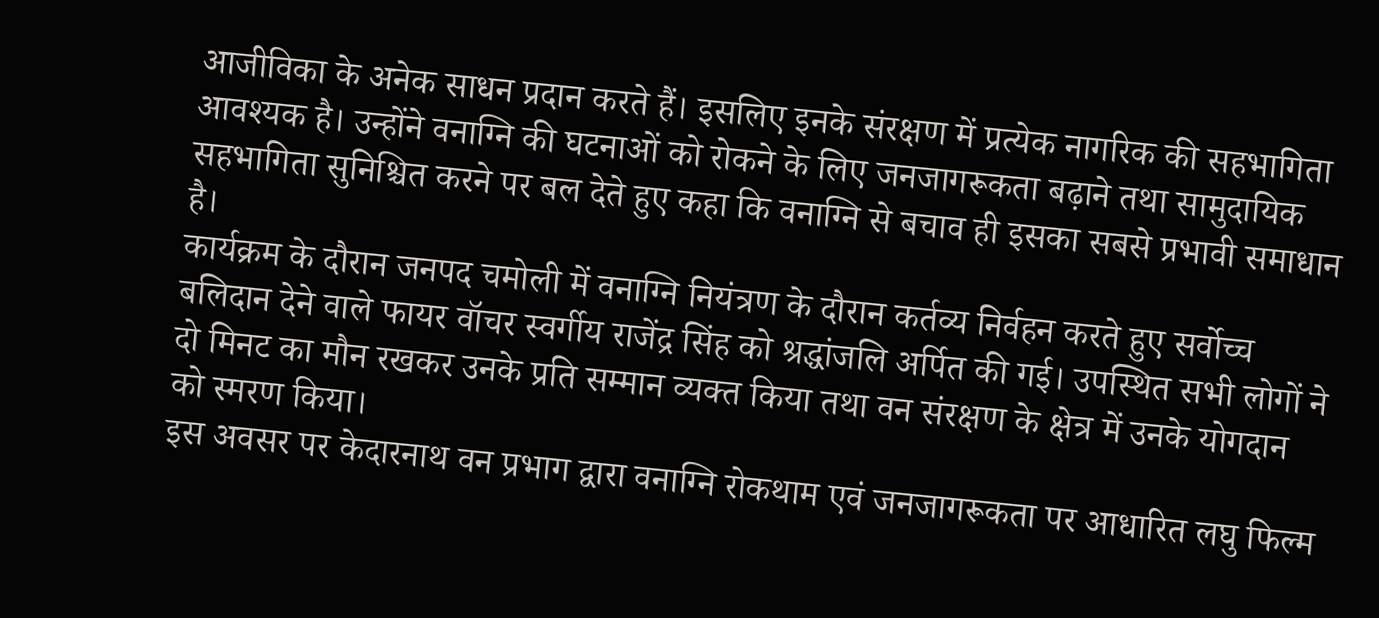आजीविका के अनेक साधन प्रदान करते हैं। इसलिए इनके संरक्षण में प्रत्येक नागरिक की सहभागिता आवश्यक है। उन्होंने वनाग्नि की घटनाओं को रोकने के लिए जनजागरूकता बढ़ाने तथा सामुदायिक सहभागिता सुनिश्चित करने पर बल देते हुए कहा कि वनाग्नि से बचाव ही इसका सबसे प्रभावी समाधान है।
कार्यक्रम के दौरान जनपद चमोली में वनाग्नि नियंत्रण के दौरान कर्तव्य निर्वहन करते हुए सर्वोच्च बलिदान देने वाले फायर वॉचर स्वर्गीय राजेंद्र सिंह को श्रद्धांजलि अर्पित की गई। उपस्थित सभी लोगों ने दो मिनट का मौन रखकर उनके प्रति सम्मान व्यक्त किया तथा वन संरक्षण के क्षेत्र में उनके योगदान को स्मरण किया।
इस अवसर पर केदारनाथ वन प्रभाग द्वारा वनाग्नि रोकथाम एवं जनजागरूकता पर आधारित लघु फिल्म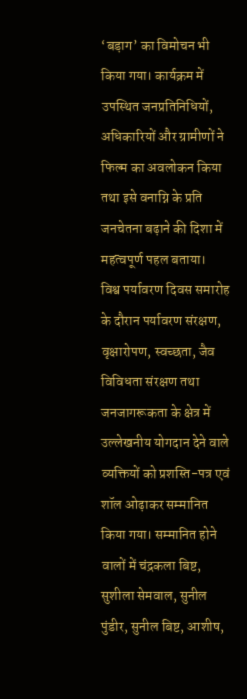‘बड़ाग’ का विमोचन भी किया गया। कार्यक्रम में उपस्थित जनप्रतिनिधियों, अधिकारियों और ग्रामीणों ने फिल्म का अवलोकन किया तथा इसे वनाग्नि के प्रति जनचेतना बढ़ाने की दिशा में महत्वपूर्ण पहल बताया।
विश्व पर्यावरण दिवस समारोह के दौरान पर्यावरण संरक्षण, वृक्षारोपण, स्वच्छता, जैव विविधता संरक्षण तथा जनजागरूकता के क्षेत्र में उल्लेखनीय योगदान देने वाले व्यक्तियों को प्रशस्ति-पत्र एवं शॉल ओढ़ाकर सम्मानित किया गया। सम्मानित होने वालों में चंद्रकला बिष्ट, सुशीला सेमवाल, सुनील पुंडीर, सुनील बिष्ट, आशीष,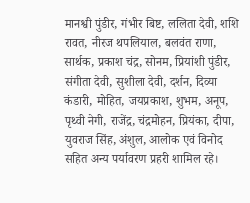मानश्वी पुंडीर, गंभीर बिष्ट, ललिता देवी, शशि रावत, नीरज थपलियाल, बलवंत राणा, सार्थक, प्रकाश चंद्र, सोनम, प्रियांशी पुंडीर, संगीता देवी, सुशीला देवी, दर्शन, दिव्या कंडारी, मोहित, जयप्रकाश, शुभम, अनूप, पृथ्वी नेगी, राजेंद्र, चंद्रमोहन, प्रियंका, दीपा, युवराज सिंह, अंशुल, आलोक एवं विनोद सहित अन्य पर्यावरण प्रहरी शामिल रहे।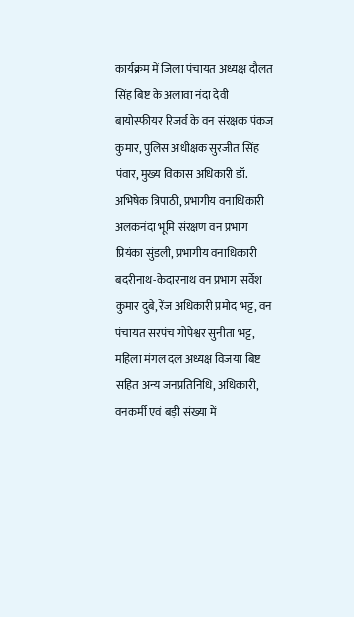कार्यक्रम में जिला पंचायत अध्यक्ष दौलत सिंह बिष्ट के अलावा नंदा देवी बायोस्फीयर रिजर्व के वन संरक्षक पंकज कुमार, पुलिस अधीक्षक सुरजीत सिंह पंवार, मुख्य विकास अधिकारी डॉ. अभिषेक त्रिपाठी, प्रभागीय वनाधिकारी अलकनंदा भूमि संरक्षण वन प्रभाग प्रियंका सुंडली, प्रभागीय वनाधिकारी बदरीनाथ-केदारनाथ वन प्रभाग सर्वेश कुमार दुबे, रेंज अधिकारी प्रमोद भट्ट, वन पंचायत सरपंच गोपेश्वर सुनीता भट्ट, महिला मंगल दल अध्यक्ष विजया बिष्ट सहित अन्य जनप्रतिनिधि, अधिकारी, वनकर्मी एवं बड़ी संख्या में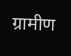ग्रामीण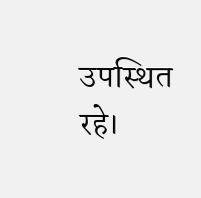उपस्थित रहे।